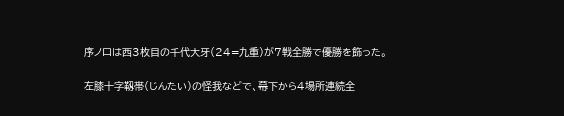序ノ口は西3枚目の千代大牙(24=九重)が7戦全勝で優勝を飾った。

左膝十字靱帯(じんたい)の怪我などで、幕下から4場所連続全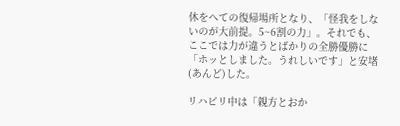休をへての復帰場所となり、「怪我をしないのが大前提。5~6割の力」。それでも、ここでは力が違うとばかりの全勝優勝に「ホッとしました。うれしいです」と安堵(あんど)した。

リハビリ中は「親方とおか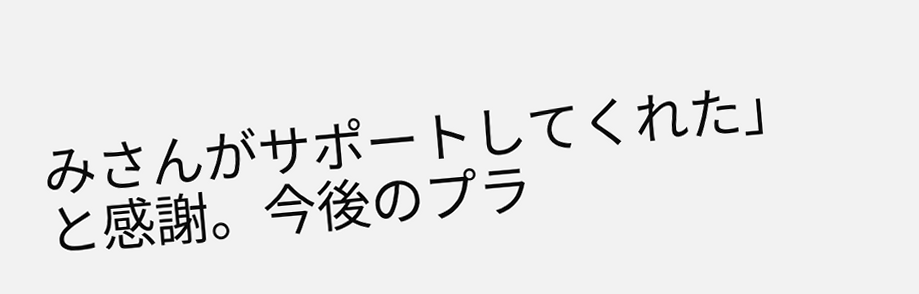みさんがサポートしてくれた」と感謝。今後のプラ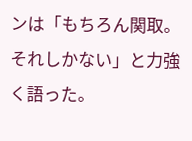ンは「もちろん関取。それしかない」と力強く語った。